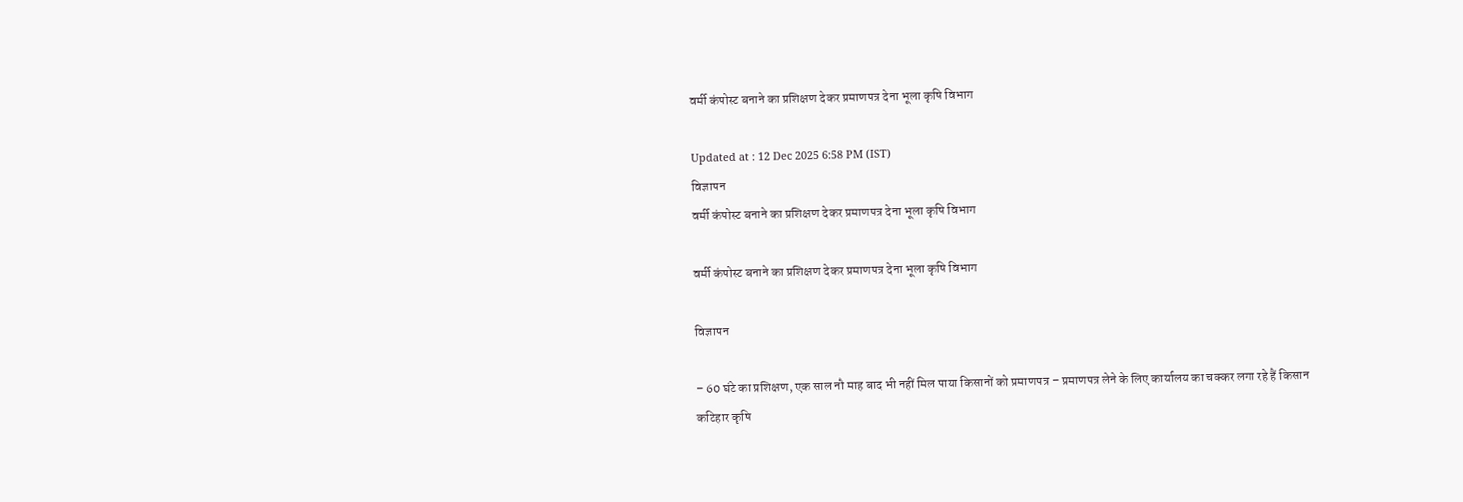वर्मी कंपोस्ट बनाने का प्रशिक्षण देकर प्रमाणपत्र देना भूला कृषि विभाग

Updated at : 12 Dec 2025 6:58 PM (IST)
विज्ञापन
वर्मी कंपोस्ट बनाने का प्रशिक्षण देकर प्रमाणपत्र देना भूला कृषि विभाग

वर्मी कंपोस्ट बनाने का प्रशिक्षण देकर प्रमाणपत्र देना भूला कृषि विभाग

विज्ञापन

– 60 घंटे का प्रशिक्षण, एक साल नौ माह बाद भी नहीं मिल पाया किसानों को प्रमाणपत्र – प्रमाणपत्र लेने के लिए कार्यालय का चक्कर लगा रहे हैं किसान कटिहार कृषि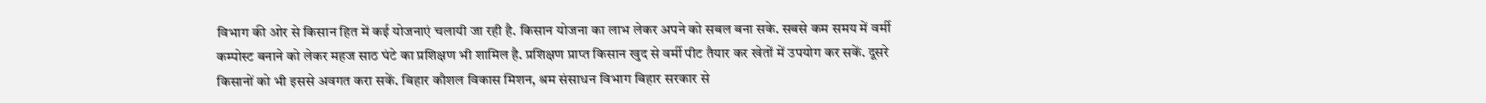विभाग की ओर से किसान हित में कई योजनाएं चलायी जा रही है. किसान योजना का लाभ लेकर अपने को सबल बना सके. सबसे कम समय में वर्मी कम्पोस्ट बनाने को लेकर महज साठ घंटे का प्रशिक्षण भी शामिल है. प्रशिक्षण प्राप्त किसान खुद से वर्मी पीट तैयार कर खेतों में उपयोग कर सकें. दूसरे किसानों को भी इससे अवगत करा सकें. बिहार कौशल विकास मिशन, श्रम संसाधन विभाग बिहार सरकार से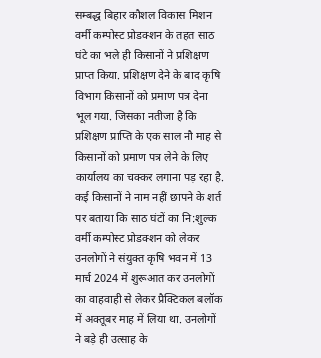सम्बद्ध बिहार कौशल विकास मिशन वर्मी कम्पोस्ट प्रोडक्शन के तहत साठ घंटे का भले ही किसानों ने प्रशिक्षण प्राप्त किया. प्रशिक्षण देने के बाद कृषि विभाग किसानों को प्रमाण पत्र देना भूल गया. जिसका नतीजा है कि प्रशिक्षण प्राप्ति के एक साल नौ माह से किसानों को प्रमाण पत्र लेने के लिए कार्यालय का चक्कर लगाना पड़ रहा है. कई किसानों ने नाम नहीं छापने के शर्त पर बताया कि साठ घंटों का नि:शुल्क वर्मी कम्पोस्ट प्रोडक्शन को लेकर उनलोगों ने संयुक्त कृषि भवन में 13 मार्च 2024 में शुरूआत कर उनलोगों का वाहवाही से लेकर प्रैक्टिकल बलॉक में अक्तूबर माह में लिया था. उनलोगों ने बड़े ही उत्साह के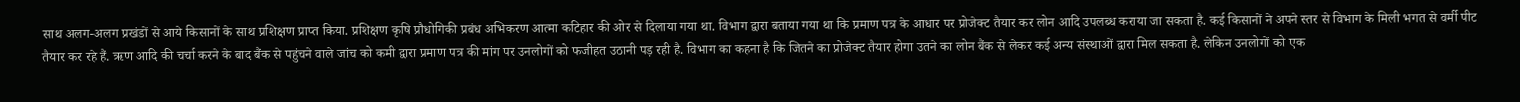साथ अलग-अलग प्रखंडों से आये किसानों के साथ प्रशिक्षण प्राप्त किया. प्रशिक्षण कृषि प्रौधोगिकी प्रबंध अभिकरण आत्मा कटिहार की ओर से दिलाया गया था. विभाग द्वारा बताया गया था कि प्रमाण पत्र के आधार पर प्रोजेक्ट तैयार कर लोन आदि उपलब्ध कराया जा सकता है. कई किसानों ने अपने स्तर से विभाग के मिली भगत से वर्मी पीट तैयार कर रहे हैं. ऋण आदि की चर्चा करने के बाद बैंक से पहुंचने वाले जांच को कमी द्वारा प्रमाण पत्र की मांग पर उनलोगों को फजीहत उठानी पड़ रही है. विभाग का कहना है कि जितने का प्रोजेक्ट तैयार होगा उतने का लोन बैंक से लेकर कई अन्य संस्थाओं द्वारा मिल सकता है. लेकिन उनलोगों को एक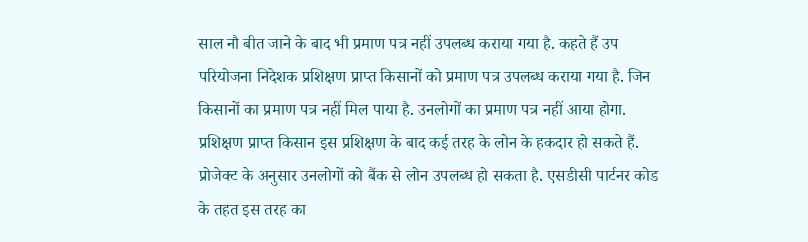साल नौ बीत जाने के बाद भी प्रमाण पत्र नहीं उपलब्ध कराया गया है. कहते हैं उप परियोजना निदेशक प्रशिक्षण प्राप्त किसानों को प्रमाण पत्र उपलब्ध कराया गया है. जिन किसानों का प्रमाण पत्र नहीं मिल पाया है. उनलोगों का प्रमाण पत्र नहीं आया होगा. प्रशिक्षण प्राप्त किसान इस प्रशिक्षण के बाद कई तरह के लोन के हकदार हो सकते हैं. प्रोजेक्ट के अनुसार उनलोगों को बैंक से लोन उपलब्ध हो सकता है. एसडीसी पार्टनर कोड के तहत इस तरह का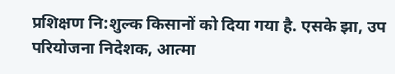प्रशिक्षण नि:शुल्क किसानों को दिया गया है. एसके झा, उप परियोजना निदेशक, आत्मा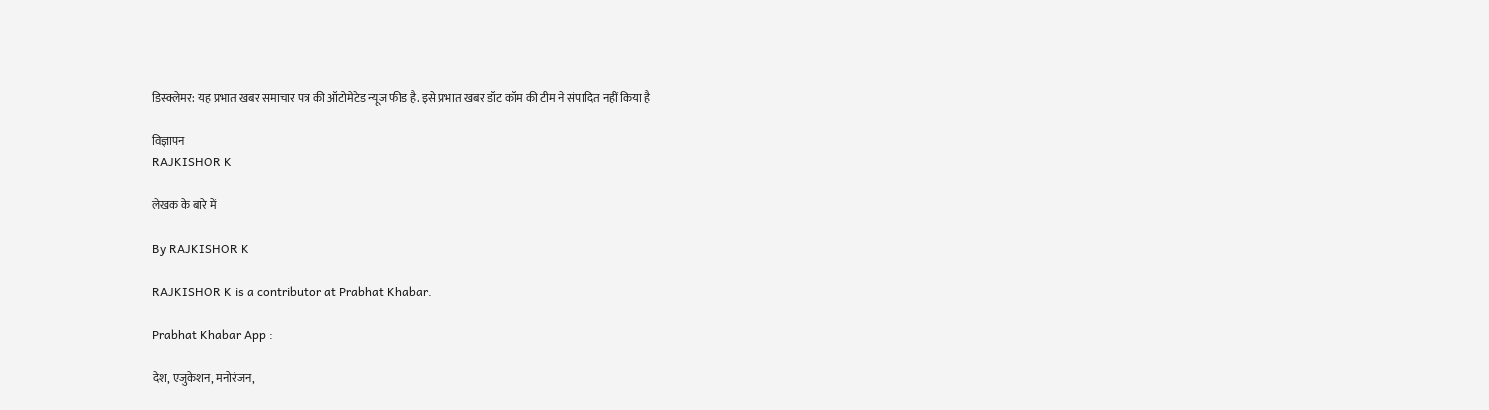डिस्क्लेमर: यह प्रभात खबर समाचार पत्र की ऑटोमेटेड न्यूज फीड है. इसे प्रभात खबर डॉट कॉम की टीम ने संपादित नहीं किया है

विज्ञापन
RAJKISHOR K

लेखक के बारे में

By RAJKISHOR K

RAJKISHOR K is a contributor at Prabhat Khabar.

Prabhat Khabar App :

देश, एजुकेशन, मनोरंजन,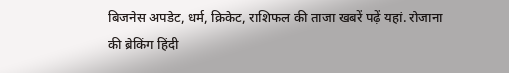बिजनेस अपडेट, धर्म, क्रिकेट, राशिफल की ताजा खबरें पढ़ें यहां. रोजाना की ब्रेकिंग हिंदी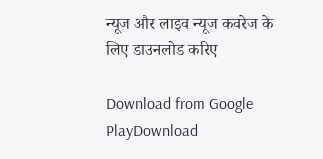न्यूज और लाइव न्यूज कवरेज के लिए डाउनलोड करिए

Download from Google PlayDownload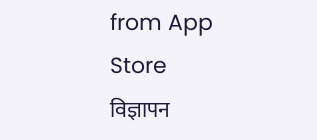from App Store
विज्ञापन